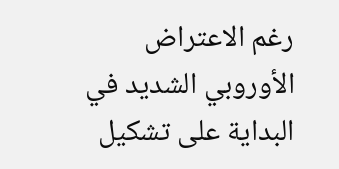رغم الاعتراض الأوروبي الشديد في البداية على تشكيل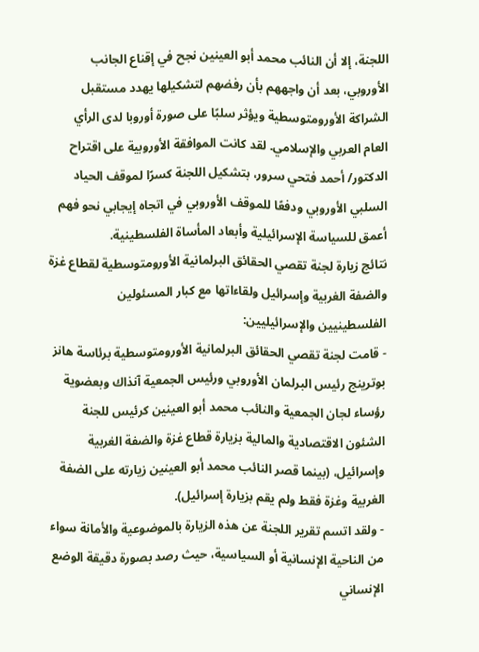اللجنة، إلا أن النائب محمد أبو العينين نجح في إقناع الجانب الأوروبي، بعد أن واجههم بأن رفضهم لتشكيلها يهدد مستقبل الشراكة الأورومتوسطية ويؤثر سلبًا على صورة أوروبا لدى الرأي العام العربي والإسلامي. لقد كانت الموافقة الأوروبية على اقتراح الدكتور/ أحمد فتحي سرور، بتشكيل اللجنة كسرًا لموقف الحياد السلبي الأوروبي ودفعًا للموقف الأوروبي في اتجاه إيجابي نحو فهم أعمق للسياسة الإسرائيلية وأبعاد المأساة الفلسطينية.
نتائج زيارة لجنة تقصي الحقائق البرلمانية الأورومتوسطية لقطاع غزة والضفة الغربية وإسرائيل ولقاءاتها مع كبار المسئولين الفلسطينيين والإسرائيليين:
- قامت لجنة تقصي الحقائق البرلمانية الأورومتوسطية برئاسة هانز بوترينج رئيس البرلمان الأوروبي ورئيس الجمعية آنذاك وبعضوية رؤساء لجان الجمعية والنائب محمد أبو العينين كرئيس للجنة الشئون الاقتصادية والمالية بزيارة قطاع غزة والضفة الغربية وإسرائيل، (بينما قصر النائب محمد أبو العينين زيارته على الضفة الغربية وغزة فقط ولم يقم بزيارة إسرائيل).
- ولقد اتسم تقرير اللجنة عن هذه الزيارة بالموضوعية والأمانة سواء من الناحية الإنسانية أو السياسية، حيث رصد بصورة دقيقة الوضع الإنساني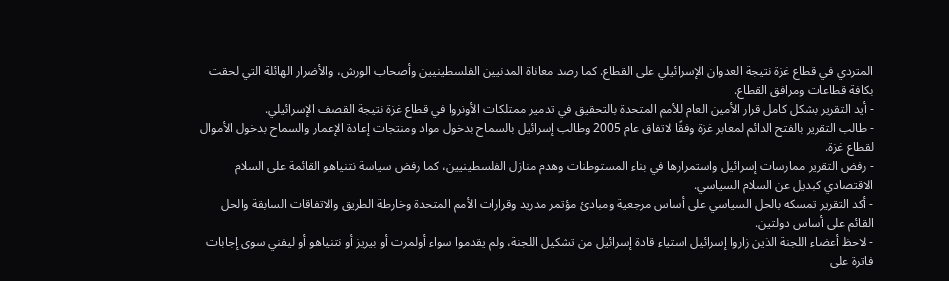المتردي في قطاع غزة نتيجة العدوان الإسرائيلي على القطاع. كما رصد معاناة المدنيين الفلسطينيين وأصحاب الورش، والأضرار الهائلة التي لحقت بكافة قطاعات ومرافق القطاع.
- أيد التقرير بشكل كامل قرار الأمين العام للأمم المتحدة بالتحقيق في تدمير ممتلكات الأونروا في قطاع غزة نتيجة القصف الإسرائيلي.
- طالب التقرير بالفتح الدائم لمعابر غزة وفقًا لاتفاق عام 2005 وطالب إسرائيل بالسماح بدخول مواد ومنتجات إعادة الإعمار والسماح بدخول الأموال لقطاع غزة.
- رفض التقرير ممارسات إسرائيل واستمرارها في بناء المستوطنات وهدم منازل الفلسطينيين، كما رفض سياسة نتنياهو القائمة على السلام الاقتصادي كبديل عن السلام السياسي.
- أكد التقرير تمسكه بالحل السياسي على أساس مرجعية ومبادئ مؤتمر مدريد وقرارات الأمم المتحدة وخارطة الطريق والاتفاقات السابقة والحل القائم على أساس دولتين.
- لاحظ أعضاء اللجنة الذين زاروا إسرائيل استياء قادة إسرائيل من تشكيل اللجنة، ولم يقدموا سواء أولمرت أو بيريز أو نتنياهو أو ليفني سوى إجابات فاترة على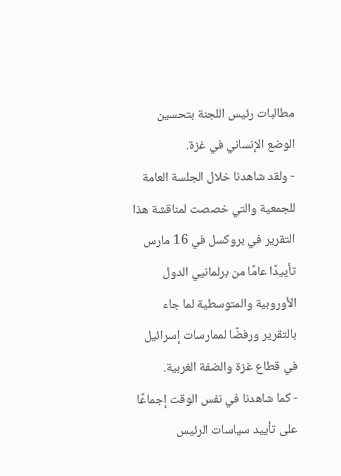مطالبات رئيس اللجنة بتحسين الوضع الإنساني في غزة.
- ولقد شاهدنا خلال الجلسة العامة للجمعية والتي خصصت لمناقشة هذا التقرير في بروكسل في 16 مارس تأييدًا عامًا من برلمانيي الدول الأوروبية والمتوسطية لما جاء بالتقرير ورفضًا لممارسات إسرائيل في قطاع غزة والضفة الغربية.
- كما شاهدنا في نفس الوقت إجماعًا على تأييد سياسات الرئيس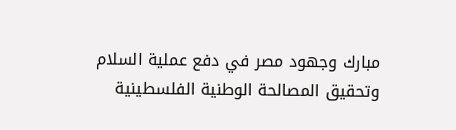مبارك وجهود مصر في دفع عملية السلام وتحقيق المصالحة الوطنية الفلسطينية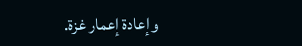وإعادة إعمار غزة.